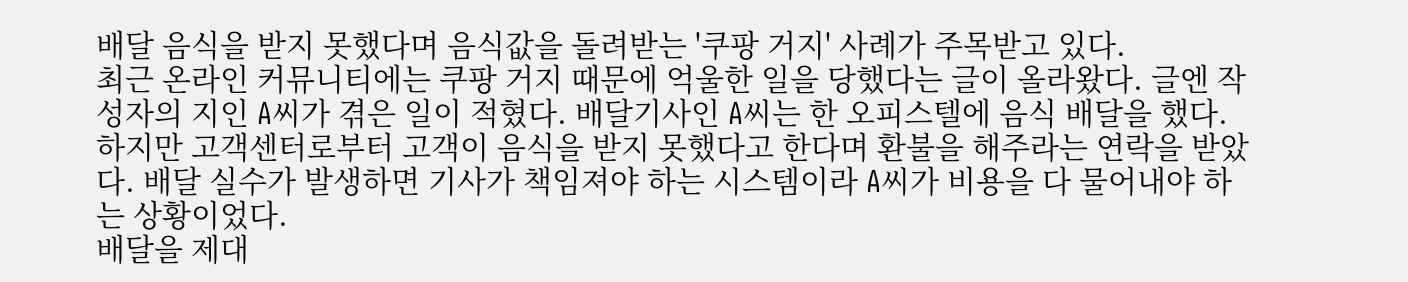배달 음식을 받지 못했다며 음식값을 돌려받는 '쿠팡 거지' 사례가 주목받고 있다.
최근 온라인 커뮤니티에는 쿠팡 거지 때문에 억울한 일을 당했다는 글이 올라왔다. 글엔 작성자의 지인 A씨가 겪은 일이 적혔다. 배달기사인 A씨는 한 오피스텔에 음식 배달을 했다. 하지만 고객센터로부터 고객이 음식을 받지 못했다고 한다며 환불을 해주라는 연락을 받았다. 배달 실수가 발생하면 기사가 책임져야 하는 시스템이라 A씨가 비용을 다 물어내야 하는 상황이었다.
배달을 제대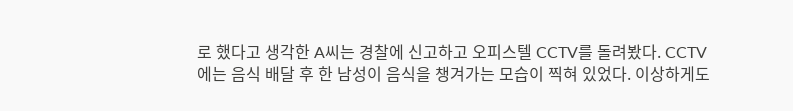로 했다고 생각한 A씨는 경찰에 신고하고 오피스텔 CCTV를 돌려봤다. CCTV에는 음식 배달 후 한 남성이 음식을 챙겨가는 모습이 찍혀 있었다. 이상하게도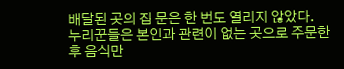배달된 곳의 집 문은 한 번도 열리지 않았다.
누리꾼들은 본인과 관련이 없는 곳으로 주문한 후 음식만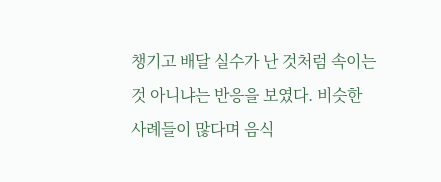챙기고 배달 실수가 난 것처럼 속이는 것 아니냐는 반응을 보였다. 비슷한 사례들이 많다며 음식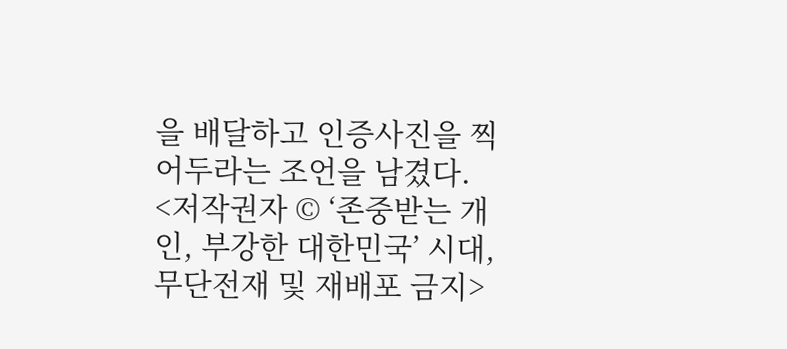을 배달하고 인증사진을 찍어두라는 조언을 남겼다.
<저작권자 © ‘존중받는 개인, 부강한 대한민국’ 시대, 무단전재 및 재배포 금지>